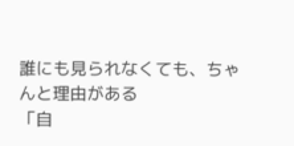誰にも見られなくても、ちゃんと理由がある
「自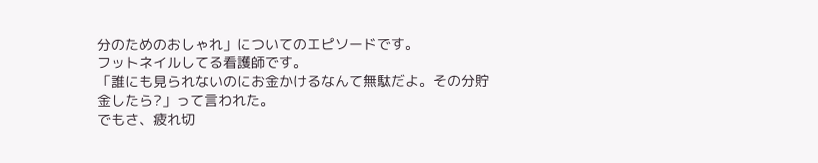分のためのおしゃれ」についてのエピソードです。
フットネイルしてる看護師です。
「誰にも見られないのにお金かけるなんて無駄だよ。その分貯金したら?」って言われた。
でもさ、疲れ切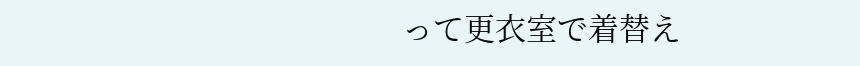って更衣室で着替え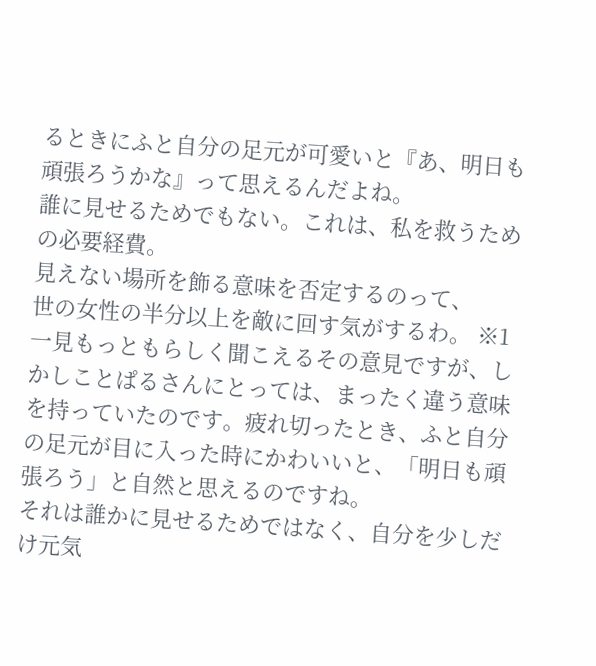るときにふと自分の足元が可愛いと『あ、明日も頑張ろうかな』って思えるんだよね。
誰に見せるためでもない。これは、私を救うための必要経費。
見えない場所を飾る意味を否定するのって、
世の女性の半分以上を敵に回す気がするわ。 ※1
一見もっともらしく聞こえるその意見ですが、しかしことぱるさんにとっては、まったく違う意味を持っていたのです。疲れ切ったとき、ふと自分の足元が目に入った時にかわいいと、「明日も頑張ろう」と自然と思えるのですね。
それは誰かに見せるためではなく、自分を少しだけ元気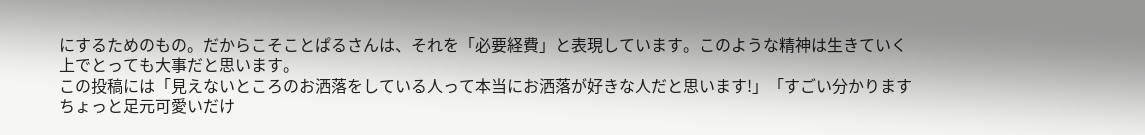にするためのもの。だからこそことぱるさんは、それを「必要経費」と表現しています。このような精神は生きていく上でとっても大事だと思います。
この投稿には「見えないところのお洒落をしている人って本当にお洒落が好きな人だと思います!」「すごい分かります ちょっと足元可愛いだけ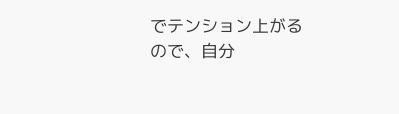でテンション上がるので、自分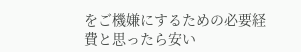をご機嫌にするための必要経費と思ったら安い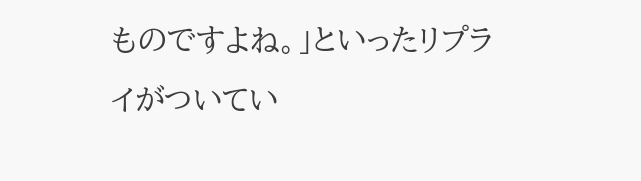ものですよね。」といったリプライがついてい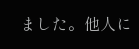ました。他人に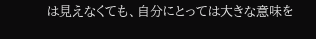は見えなくても、自分にとっては大きな意味を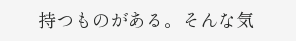持つものがある。そんな気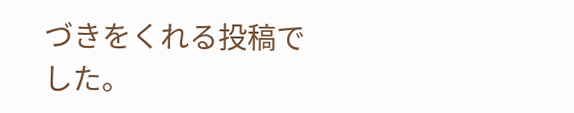づきをくれる投稿でした。